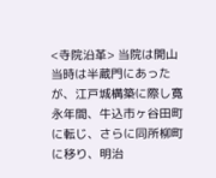<寺院沿革> 当院は開山当時は半蔵門にあったが、江戸城構築に際し寛永年間、牛込市ヶ谷田町に転じ、さらに同所柳町に移り、明治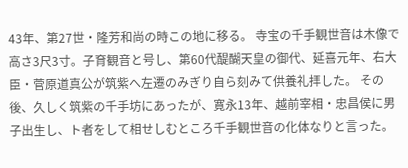43年、第27世・隆芳和尚の時この地に移る。 寺宝の千手観世音は木像で高さ3尺3寸。子育観音と号し、第60代醍醐天皇の御代、延喜元年、右大臣・菅原道真公が筑紫へ左遷のみぎり自ら刻みて供養礼拝した。 その後、久しく筑紫の千手坊にあったが、寛永13年、越前宰相・忠昌侯に男子出生し、ト者をして相せしむところ千手観世音の化体なりと言った。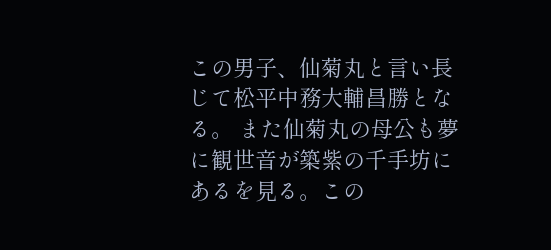この男子、仙菊丸と言い長じて松平中務大輔昌勝となる。 また仙菊丸の母公も夢に観世音が築紫の千手坊にあるを見る。この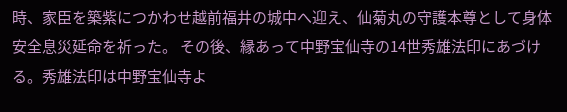時、家臣を築紫につかわせ越前福井の城中へ迎え、仙菊丸の守護本尊として身体安全息災延命を祈った。 その後、縁あって中野宝仙寺の14世秀雄法印にあづける。秀雄法印は中野宝仙寺よ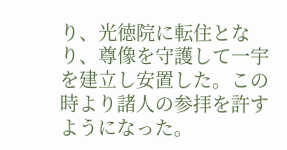り、光徳院に転住となり、尊像を守護して一宇を建立し安置した。この時より諸人の参拝を許すようになった。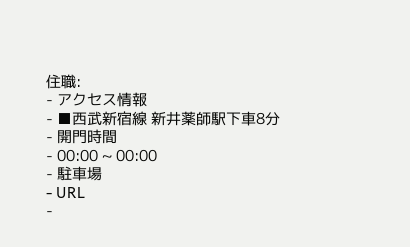住職:
- アクセス情報
- ■西武新宿線 新井薬師駅下車8分
- 開門時間
- 00:00 ~ 00:00
- 駐車場
- URL
-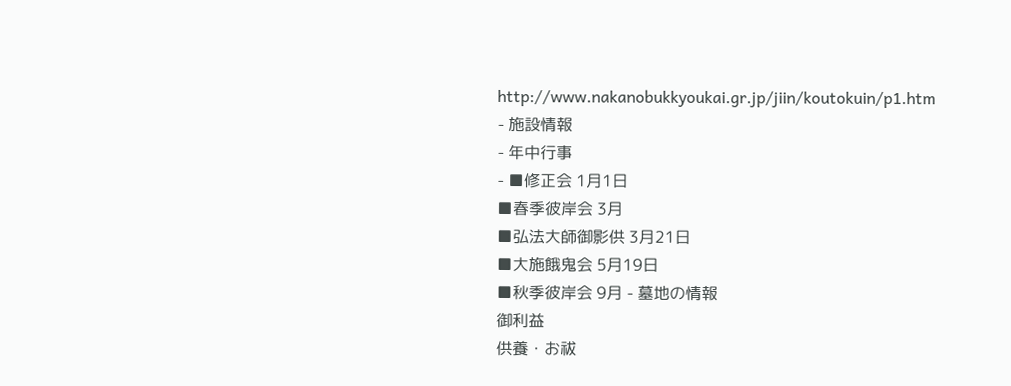http://www.nakanobukkyoukai.gr.jp/jiin/koutokuin/p1.htm
- 施設情報
- 年中行事
- ■修正会 1月1日
■春季彼岸会 3月
■弘法大師御影供 3月21日
■大施餓鬼会 5月19日
■秋季彼岸会 9月 - 墓地の情報
御利益
供養・お祓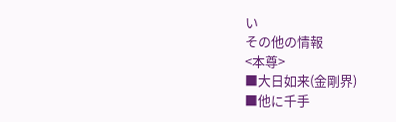い
その他の情報
<本尊>
■大日如来(金剛界)
■他に千手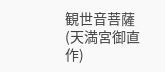観世音菩薩(天満宮御直作)